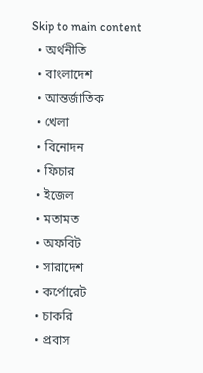Skip to main content
  • অর্থনীতি
  • বাংলাদেশ
  • আন্তর্জাতিক
  • খেলা
  • বিনোদন
  • ফিচার
  • ইজেল
  • মতামত
  • অফবিট
  • সারাদেশ
  • কর্পোরেট
  • চাকরি
  • প্রবাস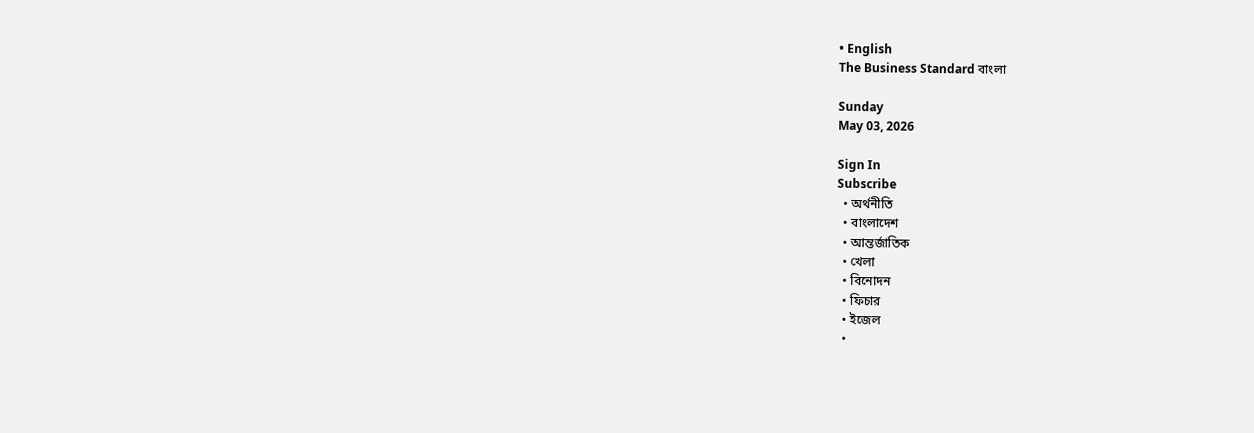• English
The Business Standard বাংলা

Sunday
May 03, 2026

Sign In
Subscribe
  • অর্থনীতি
  • বাংলাদেশ
  • আন্তর্জাতিক
  • খেলা
  • বিনোদন
  • ফিচার
  • ইজেল
  •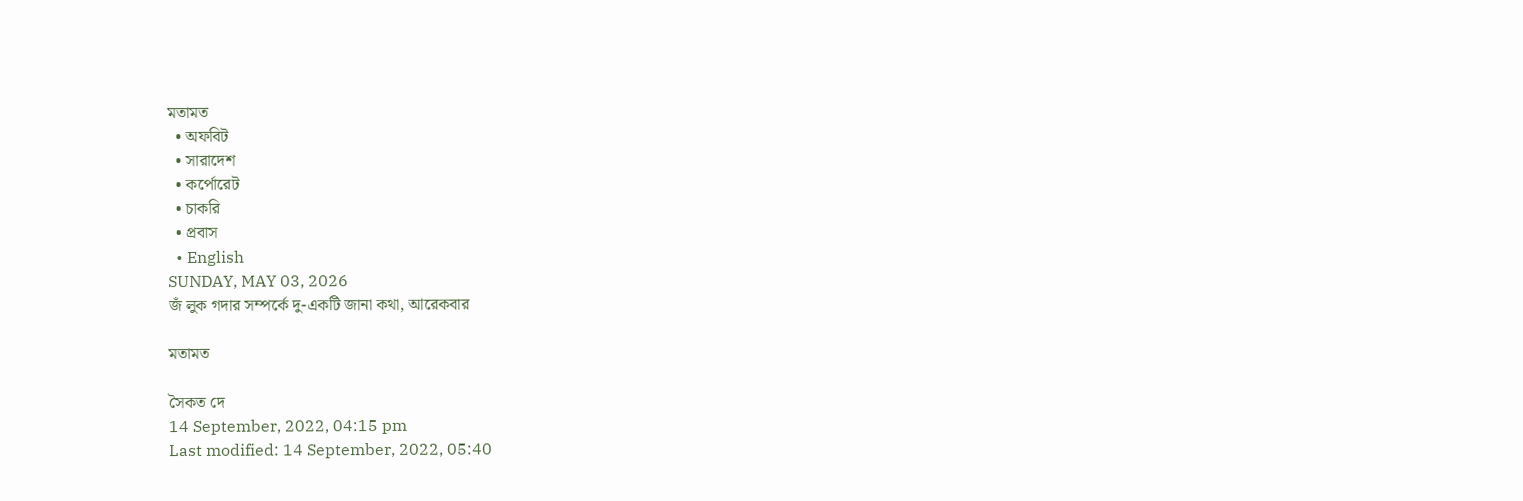মতামত
  • অফবিট
  • সারাদেশ
  • কর্পোরেট
  • চাকরি
  • প্রবাস
  • English
SUNDAY, MAY 03, 2026
জঁ লুক গদার সম্পর্কে দু-একটি জানা কথা, আরেকবার

মতামত

সৈকত দে
14 September, 2022, 04:15 pm
Last modified: 14 September, 2022, 05:40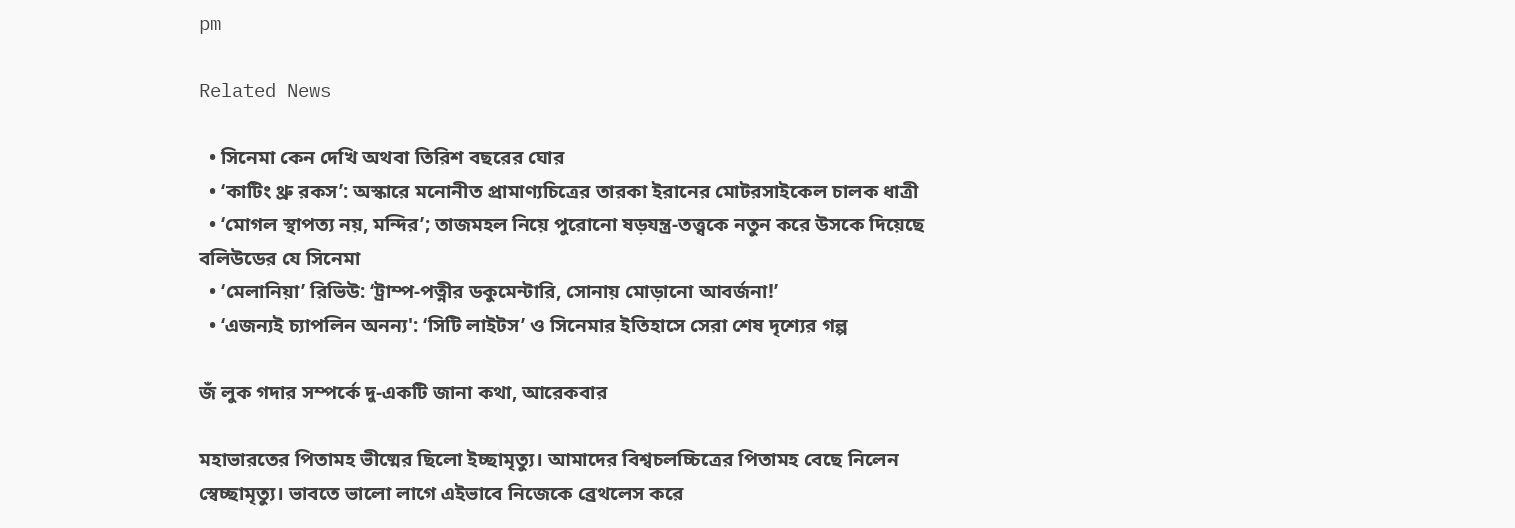pm

Related News

  • সিনেমা কেন দেখি অথবা তিরিশ বছরের ঘোর
  • ‘কাটিং থ্রু রকস’: অস্কারে মনোনীত প্রামাণ্যচিত্রের তারকা ইরানের মোটরসাইকেল চালক ধাত্রী
  • ‘মোগল স্থাপত্য নয়, মন্দির’; তাজমহল নিয়ে পুরোনো ষড়যন্ত্র-তত্ত্বকে নতুন করে উসকে দিয়েছে বলিউডের যে সিনেমা
  • ‘মেলানিয়া’ রিভিউ: ‘ট্রাম্প-পত্নীর ডকুমেন্টারি, সোনায় মোড়ানো আবর্জনা!’
  • ‘এজন্যই চ্যাপলিন অনন্য': ‘সিটি লাইটস’ ও সিনেমার ইতিহাসে সেরা শেষ দৃশ্যের গল্প

জঁ লুক গদার সম্পর্কে দু-একটি জানা কথা, আরেকবার

মহাভারতের পিতামহ ভীষ্মের ছিলো ইচ্ছামৃত্যু। আমাদের বিশ্বচলচ্চিত্রের পিতামহ বেছে নিলেন স্বেচ্ছামৃত্যু। ভাবতে ভালো লাগে এইভাবে নিজেকে ব্রেথলেস করে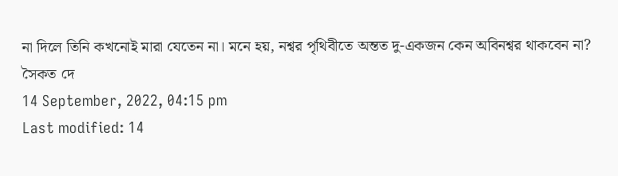না দিলে তিনি কখনোই মারা যেতেন না। মনে হয়, নশ্বর পৃথিবীতে অন্তত দু-একজন কেন অবিনশ্বর থাকবেন না?
সৈকত দে
14 September, 2022, 04:15 pm
Last modified: 14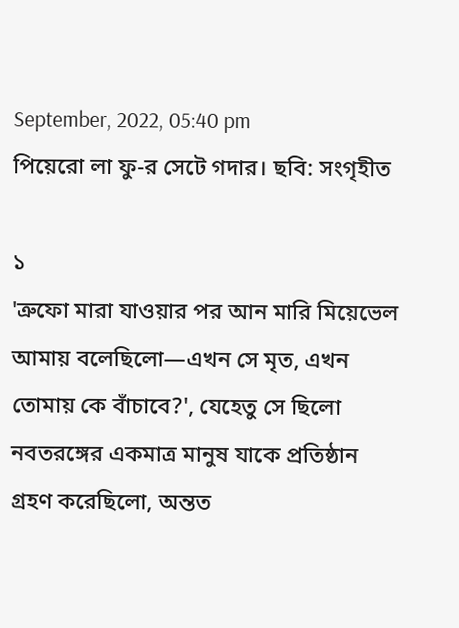September, 2022, 05:40 pm
পিয়েরো লা ফু-র সেটে গদার। ছবি: সংগৃহীত

১
'ত্রুফো মারা যাওয়ার পর আন মারি মিয়েভেল আমায় বলেছিলো—এখন সে মৃত, এখন তোমায় কে বাঁচাবে?', যেহেতু সে ছিলো নবতরঙ্গের একমাত্র মানুষ যাকে প্রতিষ্ঠান গ্রহণ করেছিলো, অন্তত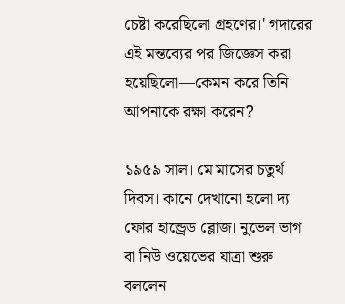চেষ্টা করেছিলো গ্রহণের।' গদারের এই মন্তব্যের পর জিজ্ঞেস করা হয়েছিলো—কেমন করে তিনি আপনাকে রক্ষা করেন?

১৯৫৯ সাল। মে মাসের চতুর্থ দিবস। কানে দেখানো হলো দ্য ফোর হান্ড্রেড ব্লোজ। নুভেল ভাগ বা নিউ ওয়েভের যাত্রা শুরু বললেন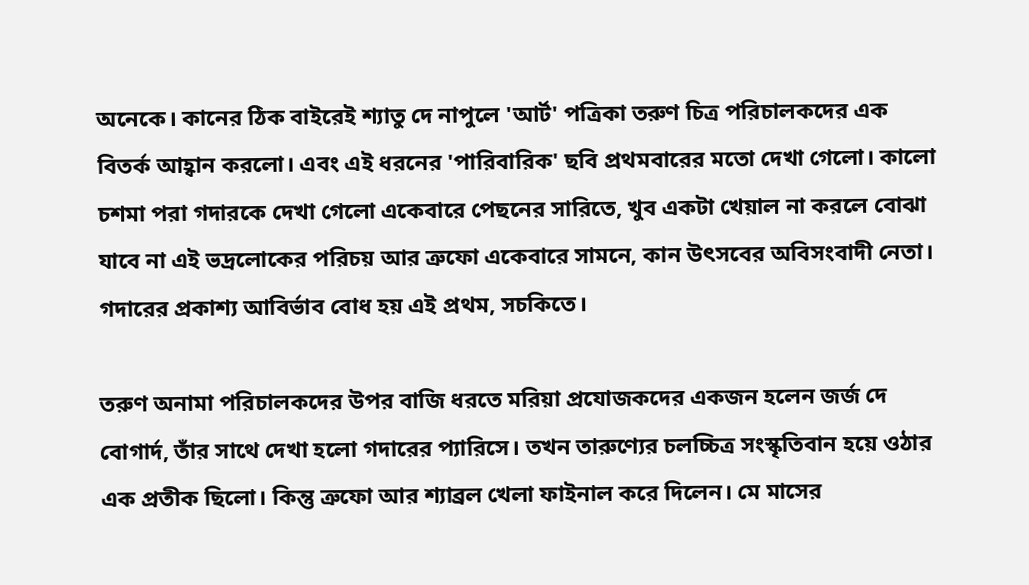অনেকে। কানের ঠিক বাইরেই শ্যাতু দে নাপুলে 'আর্ট' পত্রিকা তরুণ চিত্র পরিচালকদের এক বিতর্ক আহ্বান করলো। এবং এই ধরনের 'পারিবারিক' ছবি প্রথমবারের মতো দেখা গেলো। কালো চশমা পরা গদারকে দেখা গেলো একেবারে পেছনের সারিতে, খুব একটা খেয়াল না করলে বোঝা যাবে না এই ভদ্রলোকের পরিচয় আর ত্রুফো একেবারে সামনে, কান উৎসবের অবিসংবাদী নেতা। গদারের প্রকাশ্য আবির্ভাব বোধ হয় এই প্রথম, সচকিতে।

তরুণ অনামা পরিচালকদের উপর বাজি ধরতে মরিয়া প্রযোজকদের একজন হলেন জর্জ দে বোগার্দ, তাঁর সাথে দেখা হলো গদারের প্যারিসে। তখন তারুণ্যের চলচ্চিত্র সংস্কৃতিবান হয়ে ওঠার এক প্রতীক ছিলো। কিন্তু ত্রুফো আর শ্যাব্রল খেলা ফাইনাল করে দিলেন। মে মাসের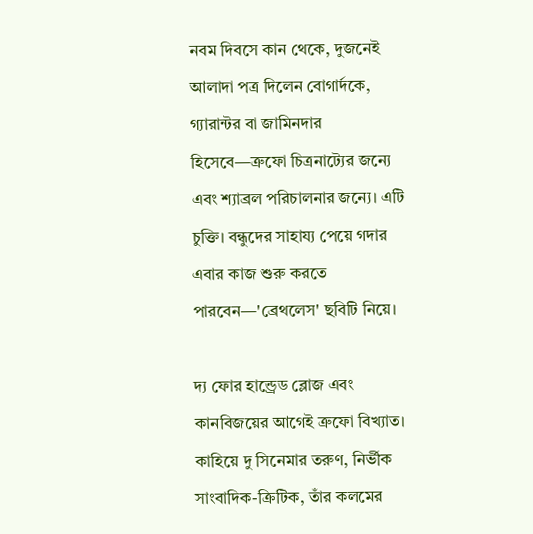নবম দিবসে কান থেকে, দুজনেই আলাদা পত্র দিলেন বোগার্দকে, গ্যারান্টর বা জামিনদার হিসেবে—ত্রুফো চিত্রনাট্যের জন্যে এবং শ্যাব্রল পরিচালনার জন্যে। এটি চুক্তি। বন্ধুদের সাহায্য পেয়ে গদার এবার কাজ শুরু করতে পারবেন—'ব্রেথলেস' ছবিটি নিয়ে।

দ্য ফোর হান্ড্রেড ব্লোজ এবং কানবিজয়ের আগেই ত্রুফো বিখ্যাত। কাহিয়ে দু সিনেমার তরুণ, নির্ভীক সাংবাদিক-ক্রিটিক, তাঁর কলমের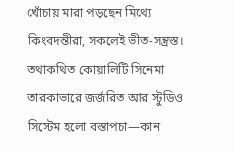খোঁচায় মারা পড়ছেন মিথ্যে কিংবদন্তীরা, সকলেই ভীত-সন্ত্রস্ত। তথাকথিত কোয়ালিটি সিনেমা তারকাভারে জর্জরিত আর স্টুডিও সিস্টেম হলো বস্তাপচা—কান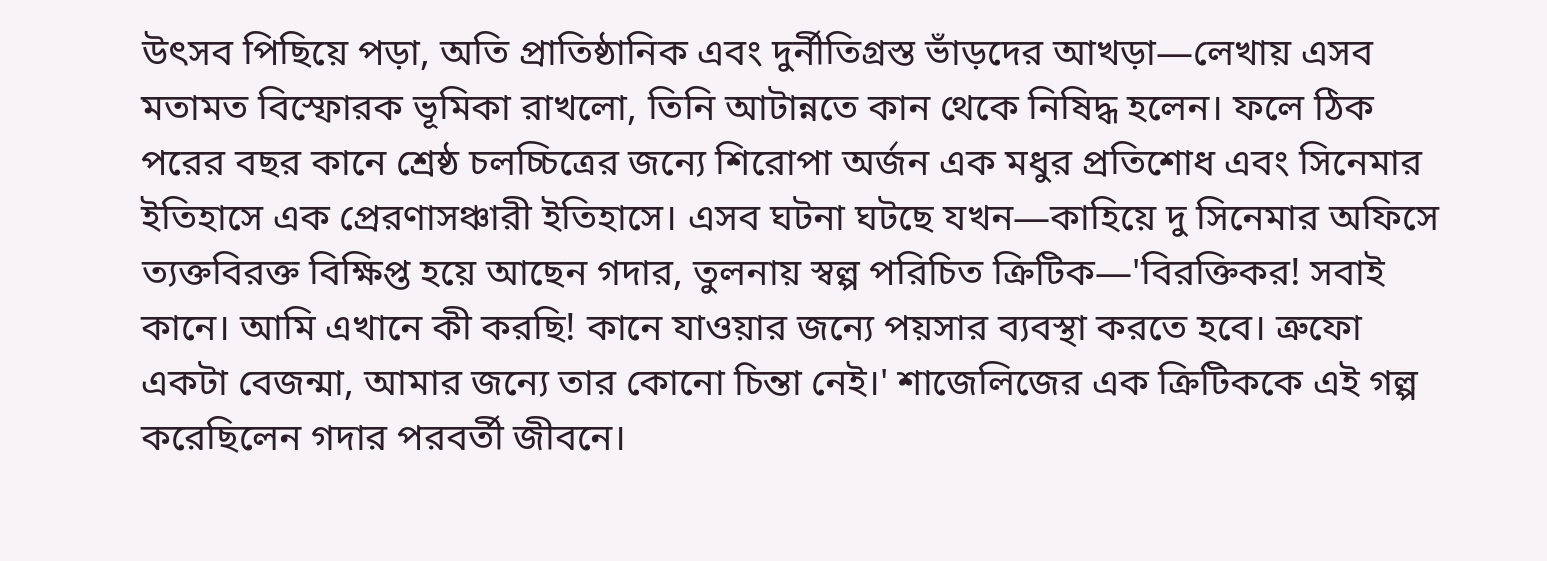উৎসব পিছিয়ে পড়া, অতি প্রাতিষ্ঠানিক এবং দুর্নীতিগ্রস্ত ভাঁড়দের আখড়া—লেখায় এসব মতামত বিস্ফোরক ভূমিকা রাখলো, তিনি আটান্নতে কান থেকে নিষিদ্ধ হলেন। ফলে ঠিক পরের বছর কানে শ্রেষ্ঠ চলচ্চিত্রের জন্যে শিরোপা অর্জন এক মধুর প্রতিশোধ এবং সিনেমার ইতিহাসে এক প্রেরণাসঞ্চারী ইতিহাসে। এসব ঘটনা ঘটছে যখন—কাহিয়ে দু সিনেমার অফিসে ত্যক্তবিরক্ত বিক্ষিপ্ত হয়ে আছেন গদার, তুলনায় স্বল্প পরিচিত ক্রিটিক—'বিরক্তিকর! সবাই কানে। আমি এখানে কী করছি! কানে যাওয়ার জন্যে পয়সার ব্যবস্থা করতে হবে। ত্রুফো একটা বেজন্মা, আমার জন্যে তার কোনো চিন্তা নেই।' শাজেলিজের এক ক্রিটিককে এই গল্প করেছিলেন গদার পরবর্তী জীবনে।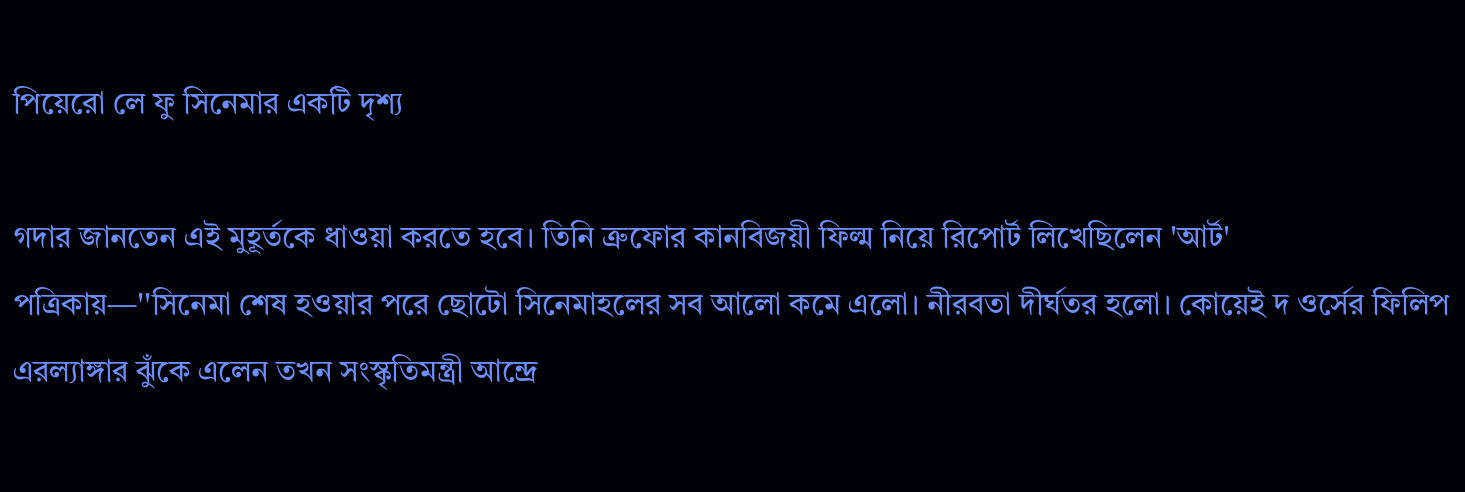পিয়েরো লে ফু সিনেমার একটি দৃশ্য

গদার জানতেন এই মুহূর্তকে ধাওয়া করতে হবে। তিনি ত্রুফোর কানবিজয়ী ফিল্ম নিয়ে রিপোর্ট লিখেছিলেন 'আর্ট' পত্রিকায়—''সিনেমা শেষ হওয়ার পরে ছোটো সিনেমাহলের সব আলো কমে এলো। নীরবতা দীর্ঘতর হলো। কোয়েই দ ওর্সের ফিলিপ এরল্যাঙ্গার ঝুঁকে এলেন তখন সংস্কৃতিমন্ত্রী আন্দ্রে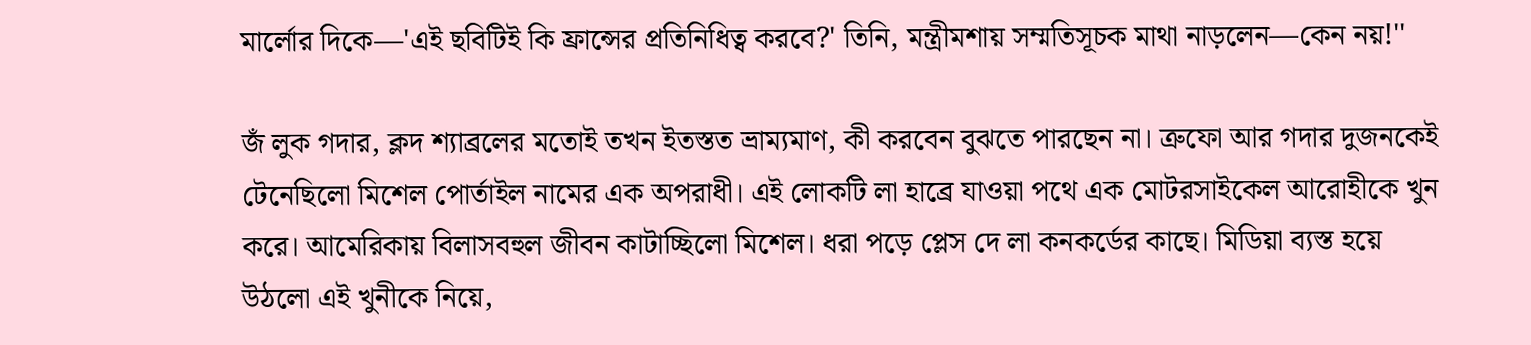মার্লোর দিকে—'এই ছবিটিই কি ফ্রান্সের প্রতিনিধিত্ব করবে?' তিনি, মন্ত্রীমশায় সম্মতিসূচক মাথা নাড়লেন—কেন নয়!''

জঁ লুক গদার, ক্লদ শ্যাব্রলের মতোই তখন ইতস্তত ভ্রাম্যমাণ, কী করবেন বুঝতে পারছেন না। ত্রুফো আর গদার দুজনকেই টেনেছিলো মিশেল পোর্তাইল নামের এক অপরাধী। এই লোকটি লা হাব্রে যাওয়া পথে এক মোটরসাইকেল আরোহীকে খুন করে। আমেরিকায় বিলাসবহুল জীবন কাটাচ্ছিলো মিশেল। ধরা পড়ে প্লেস দে লা কনকর্ডের কাছে। মিডিয়া ব্যস্ত হয়ে উঠলো এই খুনীকে নিয়ে,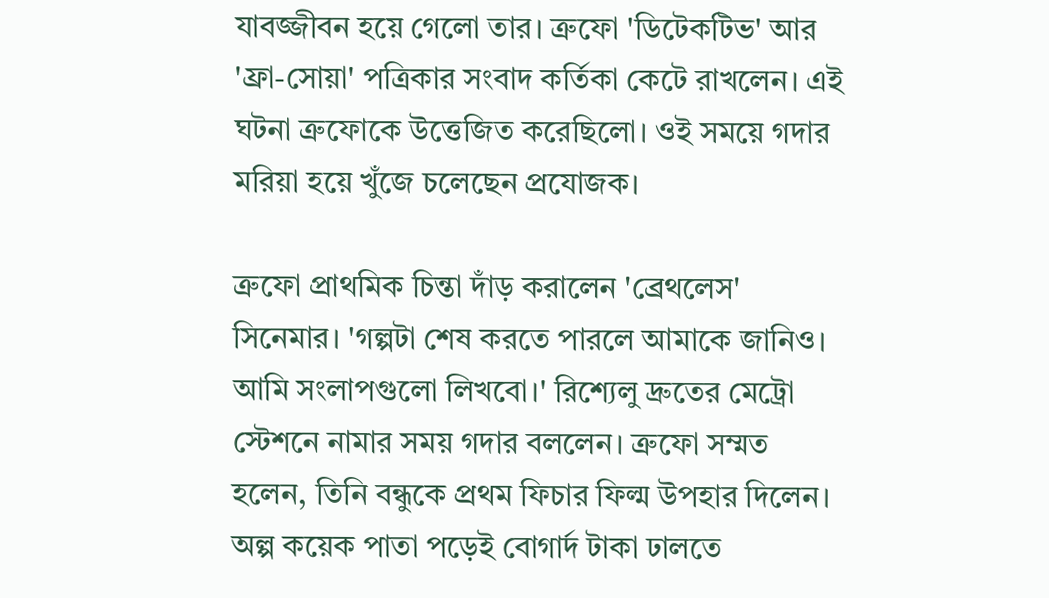যাবজ্জীবন হয়ে গেলো তার। ত্রুফো 'ডিটেকটিভ' আর 'ফ্রা-সোয়া' পত্রিকার সংবাদ কর্তিকা কেটে রাখলেন। এই ঘটনা ত্রুফোকে উত্তেজিত করেছিলো। ওই সময়ে গদার মরিয়া হয়ে খুঁজে চলেছেন প্রযোজক।

ত্রুফো প্রাথমিক চিন্তা দাঁড় করালেন 'ব্রেথলেস' সিনেমার। 'গল্পটা শেষ করতে পারলে আমাকে জানিও। আমি সংলাপগুলো লিখবো।' রিশ্যেলু দ্রুতের মেট্রো স্টেশনে নামার সময় গদার বললেন। ত্রুফো সম্মত হলেন, তিনি বন্ধুকে প্রথম ফিচার ফিল্ম উপহার দিলেন। অল্প কয়েক পাতা পড়েই বোগার্দ টাকা ঢালতে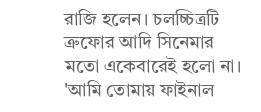রাজি হলেন। চলচ্চিত্রটি ত্রুফোর আদি সিনেমার মতো একেবারেই হলো না। 'আমি তোমায় ফাইনাল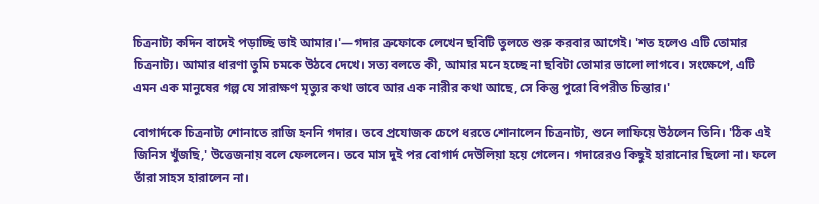চিত্রনাট্য কদিন বাদেই পড়াচ্ছি ভাই আমার।'—গদার ত্রুফোকে লেখেন ছবিটি তুলতে শুরু করবার আগেই। 'শত হলেও এটি তোমার চিত্রনাট্য। আমার ধারণা তুমি চমকে উঠবে দেখে। সত্য বলতে কী, আমার মনে হচ্ছে না ছবিটা তোমার ভালো লাগবে। সংক্ষেপে, এটি এমন এক মানুষের গল্প যে সারাক্ষণ মৃত্যুর কথা ভাবে আর এক নারীর কথা আছে, সে কিন্তু পুরো বিপরীত চিন্তার।'

বোগার্দকে চিত্রনাট্য শোনাতে রাজি হননি গদার। তবে প্রযোজক চেপে ধরতে শোনালেন চিত্রনাট্য, শুনে লাফিয়ে উঠলেন তিনি। 'ঠিক এই জিনিস খুঁজছি,' উত্তেজনায় বলে ফেললেন। তবে মাস দুই পর বোগার্দ দেউলিয়া হয়ে গেলেন। গদারেরও কিছুই হারানোর ছিলো না। ফলে তাঁরা সাহস হারালেন না।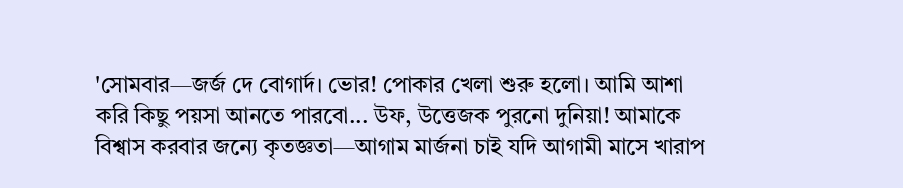'সোমবার—জর্জ দে বোগার্দ। ভোর! পোকার খেলা শুরু হলো। আমি আশা করি কিছু পয়সা আনতে পারবো... উফ, উত্তেজক পুরনো দুনিয়া! আমাকে বিশ্বাস করবার জন্যে কৃতজ্ঞতা—আগাম মার্জনা চাই যদি আগামী মাসে খারাপ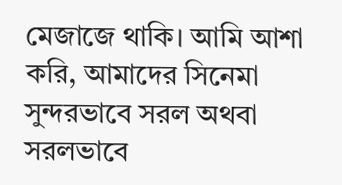মেজাজে থাকি। আমি আশা করি, আমাদের সিনেমা সুন্দরভাবে সরল অথবা সরলভাবে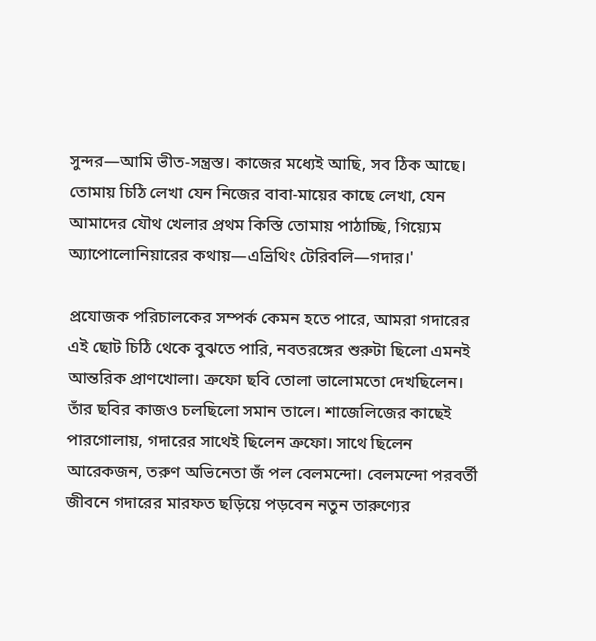সুন্দর—আমি ভীত-সন্ত্রস্ত। কাজের মধ্যেই আছি, সব ঠিক আছে। তোমায় চিঠি লেখা যেন নিজের বাবা-মায়ের কাছে লেখা, যেন আমাদের যৌথ খেলার প্রথম কিস্তি তোমায় পাঠাচ্ছি, গিয়্যেম অ্যাপোলোনিয়ারের কথায়—এভ্রিথিং টেরিবলি—গদার।'

প্রযোজক পরিচালকের সম্পর্ক কেমন হতে পারে, আমরা গদারের এই ছোট চিঠি থেকে বুঝতে পারি, নবতরঙ্গের শুরুটা ছিলো এমনই আন্তরিক প্রাণখোলা। ত্রুফো ছবি তোলা ভালোমতো দেখছিলেন। তাঁর ছবির কাজও চলছিলো সমান তালে। শাজেলিজের কাছেই পারগোলায়, গদারের সাথেই ছিলেন ত্রুফো। সাথে ছিলেন আরেকজন, তরুণ অভিনেতা জঁ পল বেলমন্দো। বেলমন্দো পরবর্তী জীবনে গদারের মারফত ছড়িয়ে পড়বেন নতুন তারুণ্যের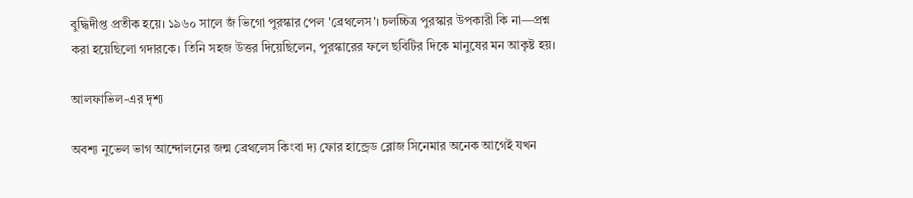বুদ্ধিদীপ্ত প্রতীক হয়ে। ১৯৬০ সালে জঁ ভিগো পুরস্কার পেল 'ব্রেথলেস'। চলচ্চিত্র পুরস্কার উপকারী কি না—প্রশ্ন করা হয়েছিলো গদারকে। তিনি সহজ উত্তর দিয়েছিলেন, পুরস্কারের ফলে ছবিটির দিকে মানুষের মন আকৃষ্ট হয়।

আলফাভিল-এর দৃশ্য

অবশ্য নুভেল ভাগ আন্দোলনের জন্ম ব্রেথলেস কিংবা দ্য ফোর হান্ড্রেড ব্লোজ সিনেমার অনেক আগেই যখন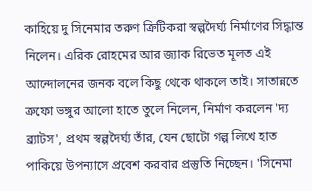কাহিয়ে দু সিনেমার তরুণ ক্রিটিকরা স্বল্পদৈর্ঘ্য নির্মাণের সিদ্ধান্ত নিলেন। এরিক রোহমের আর জ্যাক রিভেত মূলত এই আন্দোলনের জনক বলে কিছু থেকে থাকলে তাই। সাতান্নতে ত্রুফো ভঙ্গুর আলো হাতে তুলে নিলেন, নির্মাণ করলেন 'দ্য ব্র্যাটস', প্রথম স্বল্পদৈর্ঘ্য তাঁর, যেন ছোটো গল্প লিখে হাত পাকিয়ে উপন্যাসে প্রবেশ করবার প্রস্তুতি নিচ্ছেন। 'সিনেমা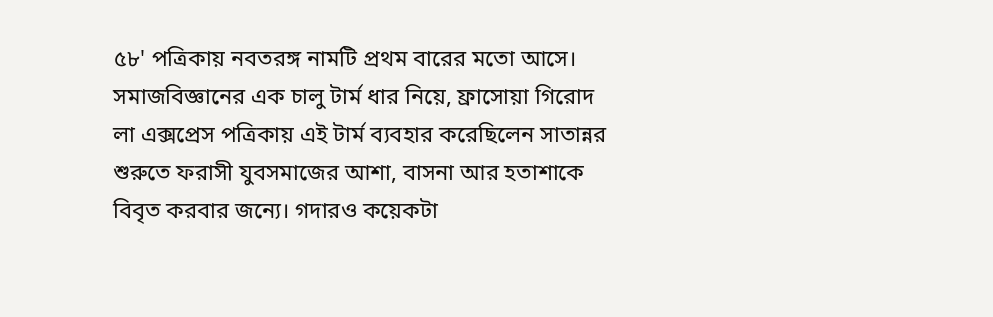৫৮' পত্রিকায় নবতরঙ্গ নামটি প্রথম বারের মতো আসে। সমাজবিজ্ঞানের এক চালু টার্ম ধার নিয়ে, ফ্রাসোয়া গিরোদ লা এক্সপ্রেস পত্রিকায় এই টার্ম ব্যবহার করেছিলেন সাতান্নর শুরুতে ফরাসী যুবসমাজের আশা, বাসনা আর হতাশাকে বিবৃত করবার জন্যে। গদারও কয়েকটা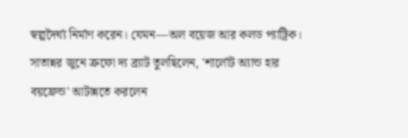স্বল্পদৈর্ঘ্য নির্মাণ করেন। যেমন—অল বয়েজ আর কলড প্যাট্রিক। সাতান্নর জুনে ত্রুফো দ্য ব্র্যাট তুলছিলেন, 'শার্লোট অ্যান্ড হার বয়ফ্রেন্ড' আটান্নতে করলেন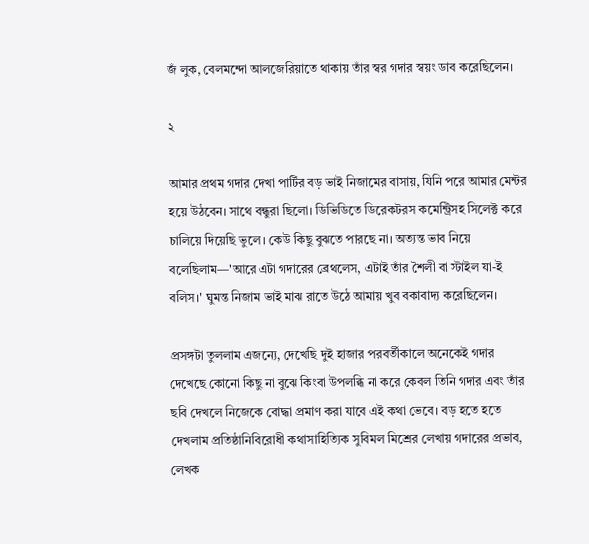জঁ লুক, বেলমন্দো আলজেরিয়াতে থাকায় তাঁর স্বর গদার স্বয়ং ডাব করেছিলেন।

২

আমার প্রথম গদার দেখা পার্টির বড় ভাই নিজামের বাসায়, যিনি পরে আমার মেন্টর হয়ে উঠবেন। সাথে বন্ধুরা ছিলো। ডিভিডিতে ডিরেকটরস কমেন্ট্রিসহ সিলেক্ট করে চালিয়ে দিয়েছি ভুলে। কেউ কিছু বুঝতে পারছে না। অত্যন্ত ভাব নিয়ে বলেছিলাম—'আরে এটা গদারের ব্রেথলেস, এটাই তাঁর শৈলী বা স্টাইল যা-ই বলিস।' ঘুমন্ত নিজাম ভাই মাঝ রাতে উঠে আমায় খুব বকাবাদ্য করেছিলেন।

প্রসঙ্গটা তুললাম এজন্যে, দেখেছি দুই হাজার পরবর্তীকালে অনেকেই গদার দেখেছে কোনো কিছু না বুঝে কিংবা উপলব্ধি না করে কেবল তিনি গদার এবং তাঁর ছবি দেখলে নিজেকে বোদ্ধা প্রমাণ করা যাবে এই কথা ভেবে। বড় হতে হতে দেখলাম প্রতিষ্ঠানিবিরোধী কথাসাহিত্যিক সুবিমল মিশ্রের লেখায় গদারের প্রভাব, লেখক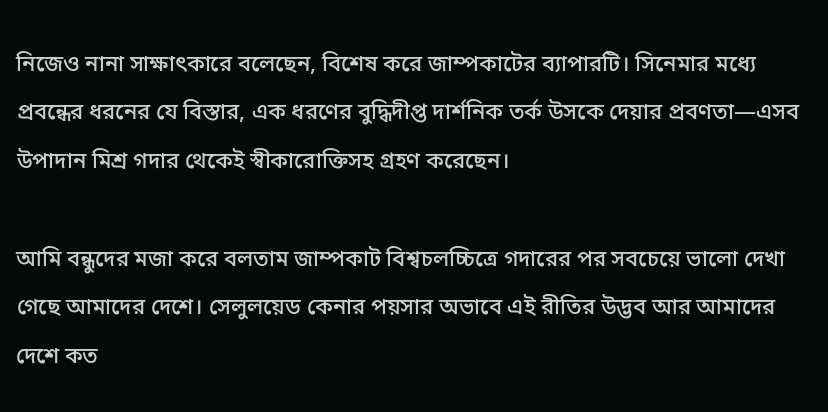নিজেও নানা সাক্ষাৎকারে বলেছেন, বিশেষ করে জাম্পকাটের ব্যাপারটি। সিনেমার মধ্যে প্রবন্ধের ধরনের যে বিস্তার, এক ধরণের বুদ্ধিদীপ্ত দার্শনিক তর্ক উসকে দেয়ার প্রবণতা—এসব উপাদান মিশ্র গদার থেকেই স্বীকারোক্তিসহ গ্রহণ করেছেন।

আমি বন্ধুদের মজা করে বলতাম জাম্পকাট বিশ্বচলচ্চিত্রে গদারের পর সবচেয়ে ভালো দেখা গেছে আমাদের দেশে। সেলুলয়েড কেনার পয়সার অভাবে এই রীতির উদ্ভব আর আমাদের দেশে কত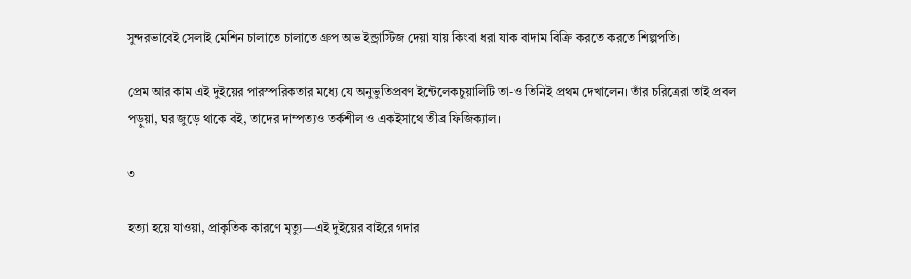সুন্দরভাবেই সেলাই মেশিন চালাতে চালাতে গ্রুপ অভ ইন্ড্রাস্টিজ দেয়া যায় কিংবা ধরা যাক বাদাম বিক্রি করতে করতে শিল্পপতি।

প্রেম আর কাম এই দুইয়ের পারস্পরিকতার মধ্যে যে অনুভুতিপ্রবণ ইন্টেলেকচুয়ালিটি তা-ও তিনিই প্রথম দেখালেন। তাঁর চরিত্রেরা তাই প্রবল পড়ুয়া, ঘর জুড়ে থাকে বই, তাদের দাম্পত্যও তর্কশীল ও একইসাথে তীব্র ফিজিক্যাল।

৩

হত্যা হয়ে যাওয়া, প্রাকৃতিক কারণে মৃত্যু—এই দুইয়ের বাইরে গদার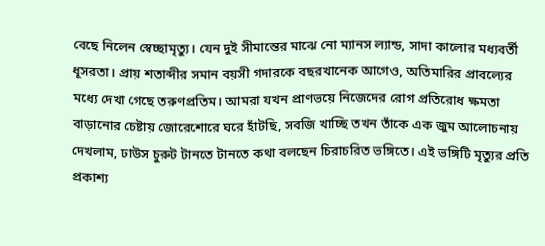বেছে নিলেন স্বেচ্ছামৃত্যু। যেন দুই সীমান্তের মাঝে নো ম্যানস ল্যান্ড, সাদা কালোর মধ্যবর্তী ধূসরতা। প্রায় শতাব্দীর সমান বয়সী গদারকে বছরখানেক আগেও, অতিমারির প্রাবল্যের মধ্যে দেখা গেছে তরুণপ্রতিম। আমরা যখন প্রাণভয়ে নিজেদের রোগ প্রতিরোধ ক্ষমতা বাড়ানোর চেষ্টায় জোরেশোরে ঘরে হাঁটছি, সবজি খাচ্ছি তখন তাঁকে এক জুম আলোচনায় দেখলাম, ঢাউস চুরুট টানতে টানতে কথা বলছেন চিরাচরিত ভঙ্গিতে। এই ভঙ্গিটি মৃত্যুর প্রতি প্রকাশ্য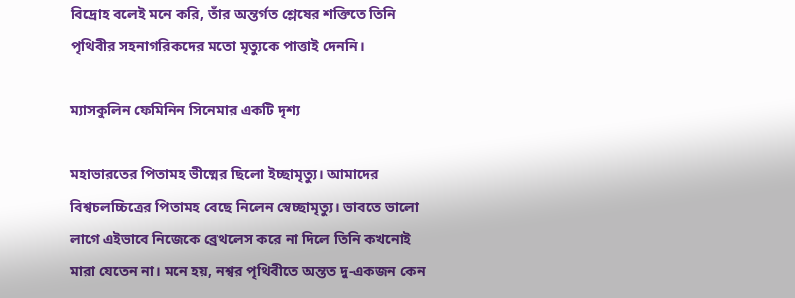বিদ্রোহ বলেই মনে করি, তাঁর অন্তর্গত শ্লেষের শক্তিতে তিনি পৃথিবীর সহনাগরিকদের মতো মৃত্যুকে পাত্তাই দেননি।

ম্যাসকুলিন ফেমিনিন সিনেমার একটি দৃশ্য

মহাভারতের পিতামহ ভীষ্মের ছিলো ইচ্ছামৃত্যু। আমাদের বিশ্বচলচ্চিত্রের পিতামহ বেছে নিলেন স্বেচ্ছামৃত্যু। ভাবতে ভালো লাগে এইভাবে নিজেকে ব্রেথলেস করে না দিলে তিনি কখনোই মারা যেতেন না। মনে হয়, নশ্বর পৃথিবীতে অন্তত দু-একজন কেন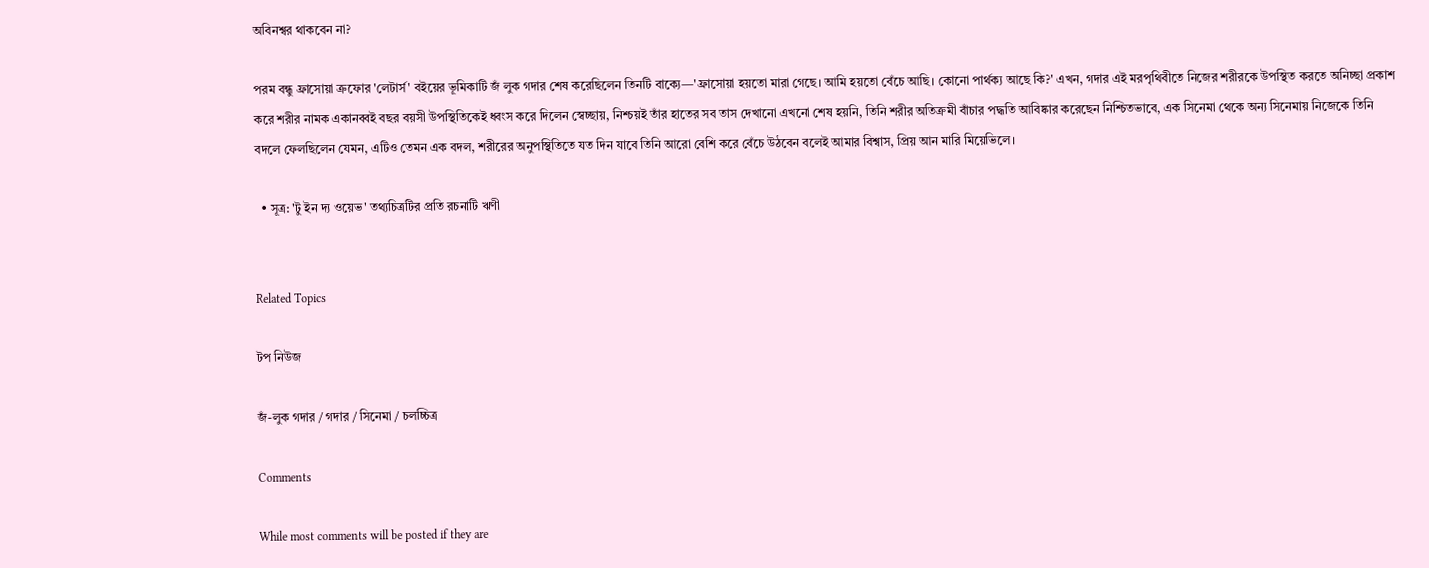অবিনশ্বর থাকবেন না?

পরম বন্ধু ফ্রাসোয়া ত্রুফোর 'লেটার্স' বইয়ের ভূমিকাটি জঁ লুক গদার শেষ করেছিলেন তিনটি বাক্যে—'ফ্রাসোয়া হয়তো মারা গেছে। আমি হয়তো বেঁচে আছি। কোনো পার্থক্য আছে কি?' এখন, গদার এই মরপৃথিবীতে নিজের শরীরকে উপস্থিত করতে অনিচ্ছা প্রকাশ করে শরীর নামক একানব্বই বছর বয়সী উপস্থিতিকেই ধ্বংস করে দিলেন স্বেচ্ছায়, নিশ্চয়ই তাঁর হাতের সব তাস দেখানো এখনো শেষ হয়নি, তিনি শরীর অতিক্রমী বাঁচার পদ্ধতি আবিষ্কার করেছেন নিশ্চিতভাবে, এক সিনেমা থেকে অন্য সিনেমায় নিজেকে তিনি বদলে ফেলছিলেন যেমন, এটিও তেমন এক বদল, শরীরের অনুপস্থিতিতে যত দিন যাবে তিনি আরো বেশি করে বেঁচে উঠবেন বলেই আমার বিশ্বাস, প্রিয় আন মারি মিয়েভিলে।

  • সূত্র: 'টু ইন দ্য ওয়েভ' তথ্যচিত্রটির প্রতি রচনাটি ঋণী


Related Topics

টপ নিউজ

জঁ-লুক গদার / গদার / সিনেমা / চলচ্চিত্র

Comments

While most comments will be posted if they are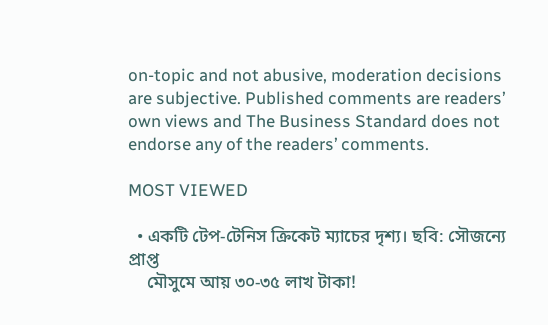on-topic and not abusive, moderation decisions are subjective. Published comments are readers’ own views and The Business Standard does not endorse any of the readers’ comments.

MOST VIEWED

  • একটি টেপ-টেনিস ক্রিকেট ম্যাচের দৃশ্য। ছবি: সৌজন্যে প্রাপ্ত
    মৌসুমে আয় ৩০-৩৫ লাখ টাকা!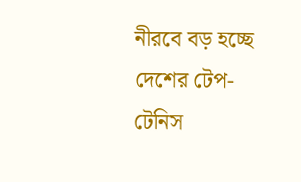নীরবে বড় হচ্ছে দেশের টেপ-টেনিস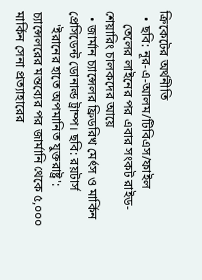ক্রিকেটের অর্থনীতি
  • ছবি: নূর-এ-আলম/টিবিএস/ফাইল
    তেলের লাইনের পর এবার সংকট রাইড-শেয়ারিং চালকদের আয়ে
  • জার্মান চ্যান্সেলর ফ্রিডরিখ মের্ৎস ও মার্কিন প্রেসিডেন্ট ডোনাল্ড ট্রাম্প। ছবি: রয়টার্স
    'ইরানের হাতে অপমানিত যুক্তরাষ্ট্র': চ্যান্সেলরের মন্তব্যের পর জার্মানি থেকে ৫,০০০ মার্কিন সেনা প্রত্যাহারের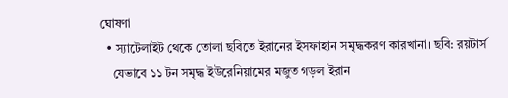ঘোষণা
  • স্যাটেলাইট থেকে তোলা ছবিতে ইরানের ইসফাহান সমৃদ্ধকরণ কারখানা। ছবি: রয়টার্স
    যেভাবে ১১ টন সমৃদ্ধ ইউরেনিয়ামের মজুত গড়ল ইরান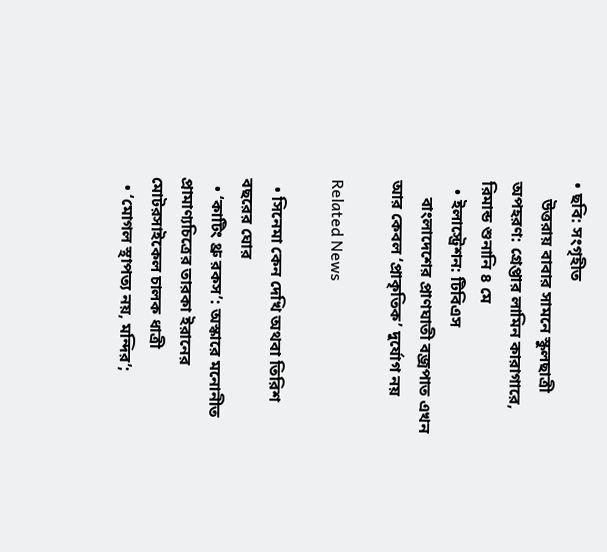• ছবি: সংগৃহীত
    উত্তরায় বাবার সামনে স্কুলছাত্রী অপহরণ: গ্রেপ্তার লামিন কারাগারে, রিমান্ড শুনানি ৪ মে
  • ইলাস্ট্রেশন: টিবিএস
    বাংলাদেশের প্রাণঘাতী বজ্রপাত এখন আর কেবল ‘প্রাকৃতিক’ দুর্যোগ নয়

Related News

  • সিনেমা কেন দেখি অথবা তিরিশ বছরের ঘোর
  • ‘কাটিং থ্রু রকস’: অস্কারে মনোনীত প্রামাণ্যচিত্রের তারকা ইরানের মোটরসাইকেল চালক ধাত্রী
  • ‘মোগল স্থাপত্য নয়, মন্দির’;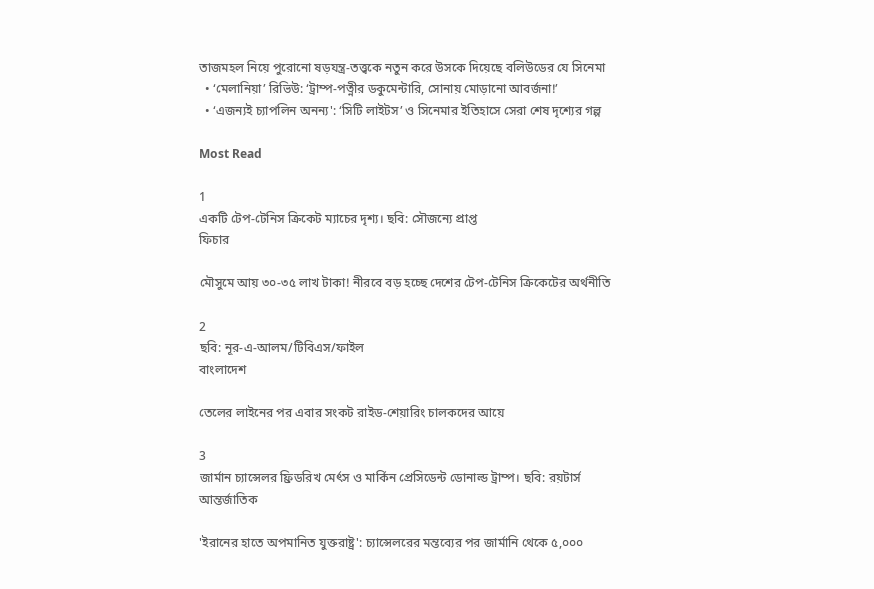তাজমহল নিয়ে পুরোনো ষড়যন্ত্র-তত্ত্বকে নতুন করে উসকে দিয়েছে বলিউডের যে সিনেমা
  • ‘মেলানিয়া’ রিভিউ: ‘ট্রাম্প-পত্নীর ডকুমেন্টারি, সোনায় মোড়ানো আবর্জনা!’
  • ‘এজন্যই চ্যাপলিন অনন্য': ‘সিটি লাইটস’ ও সিনেমার ইতিহাসে সেরা শেষ দৃশ্যের গল্প

Most Read

1
একটি টেপ-টেনিস ক্রিকেট ম্যাচের দৃশ্য। ছবি: সৌজন্যে প্রাপ্ত
ফিচার

মৌসুমে আয় ৩০-৩৫ লাখ টাকা! নীরবে বড় হচ্ছে দেশের টেপ-টেনিস ক্রিকেটের অর্থনীতি

2
ছবি: নূর-এ-আলম/টিবিএস/ফাইল
বাংলাদেশ

তেলের লাইনের পর এবার সংকট রাইড-শেয়ারিং চালকদের আয়ে

3
জার্মান চ্যান্সেলর ফ্রিডরিখ মের্ৎস ও মার্কিন প্রেসিডেন্ট ডোনাল্ড ট্রাম্প। ছবি: রয়টার্স
আন্তর্জাতিক

'ইরানের হাতে অপমানিত যুক্তরাষ্ট্র': চ্যান্সেলরের মন্তব্যের পর জার্মানি থেকে ৫,০০০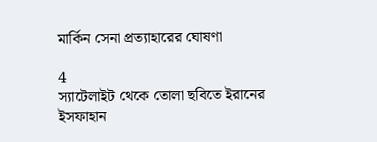মার্কিন সেনা প্রত্যাহারের ঘোষণা

4
স্যাটেলাইট থেকে তোলা ছবিতে ইরানের ইসফাহান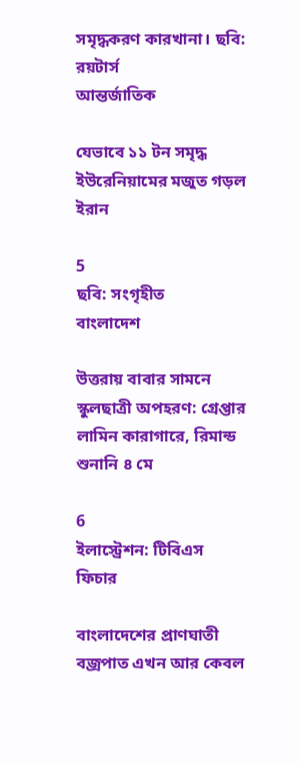সমৃদ্ধকরণ কারখানা। ছবি: রয়টার্স
আন্তর্জাতিক

যেভাবে ১১ টন সমৃদ্ধ ইউরেনিয়ামের মজুত গড়ল ইরান

5
ছবি: সংগৃহীত
বাংলাদেশ

উত্তরায় বাবার সামনে স্কুলছাত্রী অপহরণ: গ্রেপ্তার লামিন কারাগারে, রিমান্ড শুনানি ৪ মে

6
ইলাস্ট্রেশন: টিবিএস
ফিচার

বাংলাদেশের প্রাণঘাতী বজ্রপাত এখন আর কেবল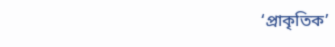‘প্রাকৃতিক’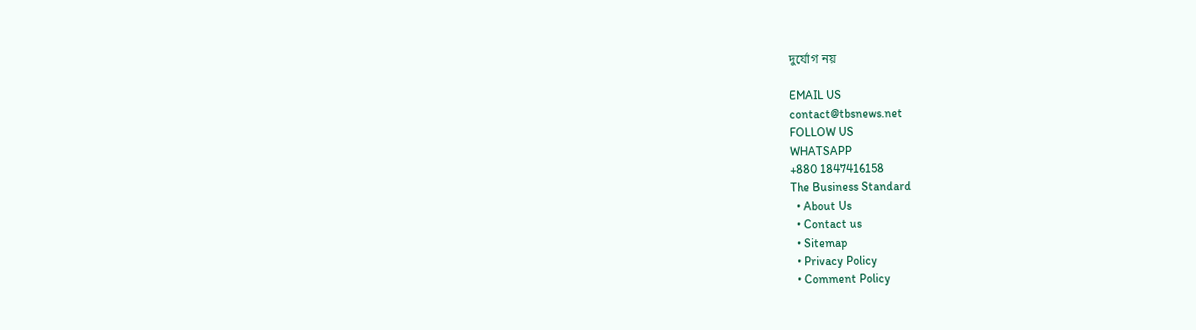দুর্যোগ নয়

EMAIL US
contact@tbsnews.net
FOLLOW US
WHATSAPP
+880 1847416158
The Business Standard
  • About Us
  • Contact us
  • Sitemap
  • Privacy Policy
  • Comment Policy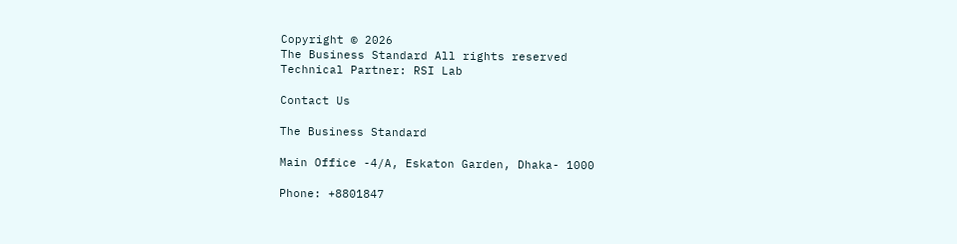Copyright © 2026
The Business Standard All rights reserved
Technical Partner: RSI Lab

Contact Us

The Business Standard

Main Office -4/A, Eskaton Garden, Dhaka- 1000

Phone: +8801847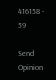416158 - 59

Send Opinion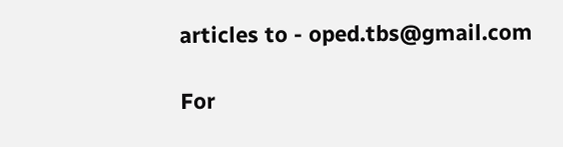articles to - oped.tbs@gmail.com

For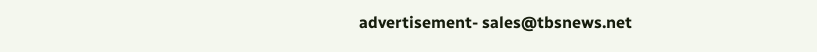advertisement- sales@tbsnews.net